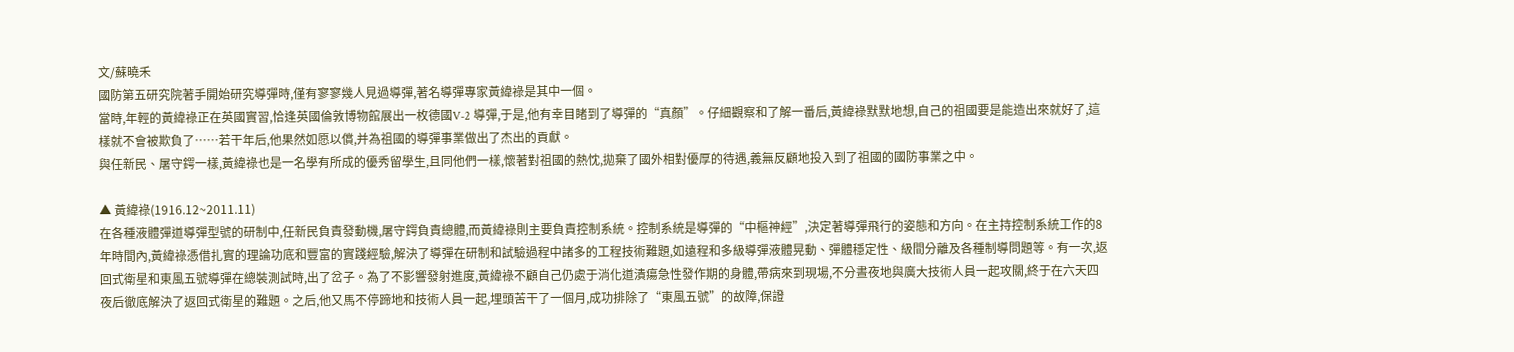文/蘇曉禾
國防第五研究院著手開始研究導彈時,僅有寥寥幾人見過導彈,著名導彈專家黃緯祿是其中一個。
當時,年輕的黃緯祿正在英國實習,恰逢英國倫敦博物館展出一枚德國V-2 導彈,于是,他有幸目睹到了導彈的“真顏”。仔細觀察和了解一番后,黃緯祿默默地想,自己的祖國要是能造出來就好了,這樣就不會被欺負了……若干年后,他果然如愿以償,并為祖國的導彈事業做出了杰出的貢獻。
與任新民、屠守鍔一樣,黃緯祿也是一名學有所成的優秀留學生,且同他們一樣,懷著對祖國的熱忱,拋棄了國外相對優厚的待遇,義無反顧地投入到了祖國的國防事業之中。

▲ 黃緯祿(1916.12~2011.11)
在各種液體彈道導彈型號的研制中,任新民負責發動機,屠守鍔負責總體,而黃緯祿則主要負責控制系統。控制系統是導彈的“中樞神經”,決定著導彈飛行的姿態和方向。在主持控制系統工作的8年時間內,黃緯祿憑借扎實的理論功底和豐富的實踐經驗,解決了導彈在研制和試驗過程中諸多的工程技術難題,如遠程和多級導彈液體晃動、彈體穩定性、級間分離及各種制導問題等。有一次,返回式衛星和東風五號導彈在總裝測試時,出了岔子。為了不影響發射進度,黃緯祿不顧自己仍處于消化道潰瘍急性發作期的身體,帶病來到現場,不分晝夜地與廣大技術人員一起攻關,終于在六天四夜后徹底解決了返回式衛星的難題。之后,他又馬不停蹄地和技術人員一起,埋頭苦干了一個月,成功排除了“東風五號”的故障,保證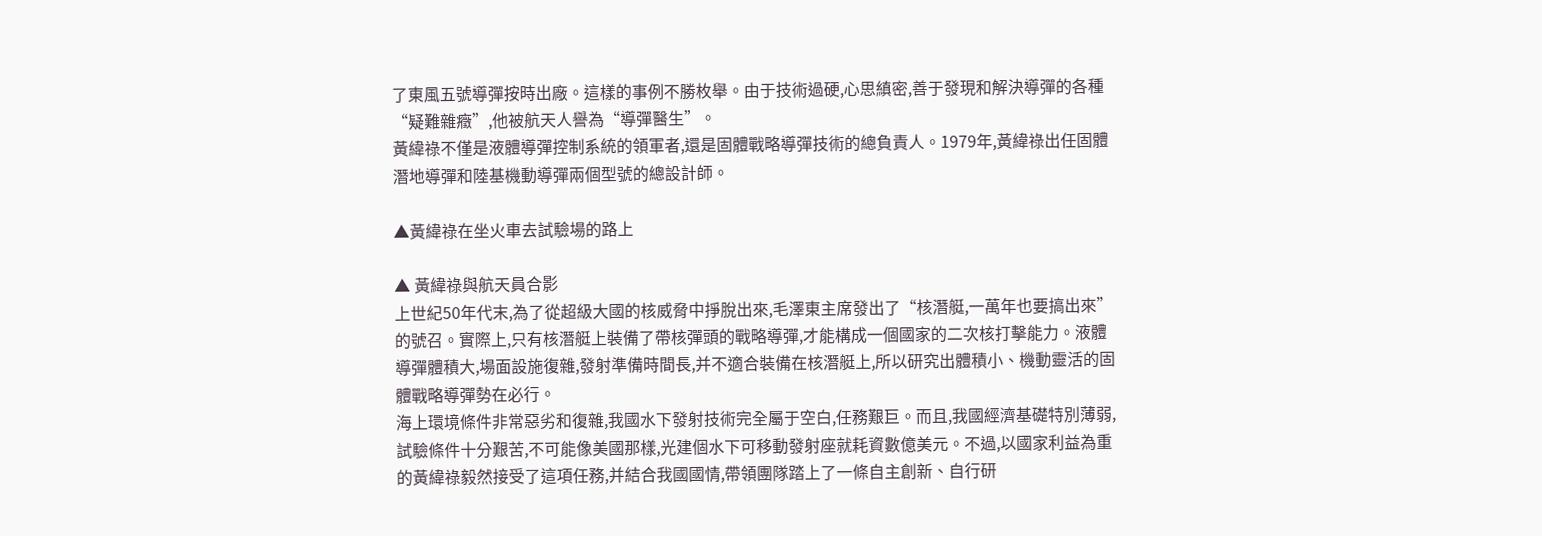了東風五號導彈按時出廠。這樣的事例不勝枚舉。由于技術過硬,心思縝密,善于發現和解決導彈的各種“疑難雜癥”,他被航天人譽為“導彈醫生”。
黃緯祿不僅是液體導彈控制系統的領軍者,還是固體戰略導彈技術的總負責人。1979年,黃緯祿出任固體潛地導彈和陸基機動導彈兩個型號的總設計師。

▲黃緯祿在坐火車去試驗場的路上

▲ 黃緯祿與航天員合影
上世紀50年代末,為了從超級大國的核威脅中掙脫出來,毛澤東主席發出了“核潛艇,一萬年也要搞出來”的號召。實際上,只有核潛艇上裝備了帶核彈頭的戰略導彈,才能構成一個國家的二次核打擊能力。液體導彈體積大,場面設施復雜,發射準備時間長,并不適合裝備在核潛艇上,所以研究出體積小、機動靈活的固體戰略導彈勢在必行。
海上環境條件非常惡劣和復雜,我國水下發射技術完全屬于空白,任務艱巨。而且,我國經濟基礎特別薄弱,試驗條件十分艱苦,不可能像美國那樣,光建個水下可移動發射座就耗資數億美元。不過,以國家利益為重的黃緯祿毅然接受了這項任務,并結合我國國情,帶領團隊踏上了一條自主創新、自行研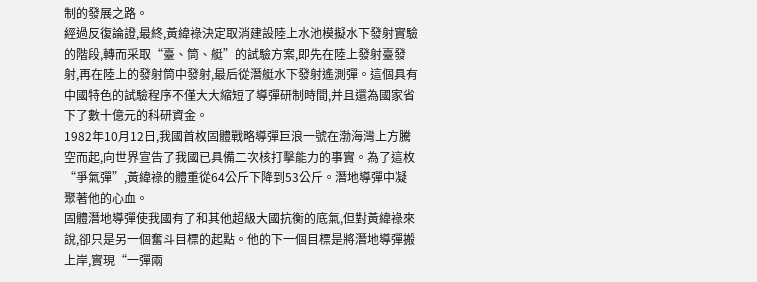制的發展之路。
經過反復論證,最終,黃緯祿決定取消建設陸上水池模擬水下發射實驗的階段,轉而采取“臺、筒、艇”的試驗方案,即先在陸上發射臺發射,再在陸上的發射筒中發射,最后從潛艇水下發射遙測彈。這個具有中國特色的試驗程序不僅大大縮短了導彈研制時間,并且還為國家省下了數十億元的科研資金。
1982年10月12日,我國首枚固體戰略導彈巨浪一號在渤海灣上方騰空而起,向世界宣告了我國已具備二次核打擊能力的事實。為了這枚“爭氣彈”,黃緯祿的體重從64公斤下降到53公斤。潛地導彈中凝聚著他的心血。
固體潛地導彈使我國有了和其他超級大國抗衡的底氣,但對黃緯祿來說,卻只是另一個奮斗目標的起點。他的下一個目標是將潛地導彈搬上岸,實現“一彈兩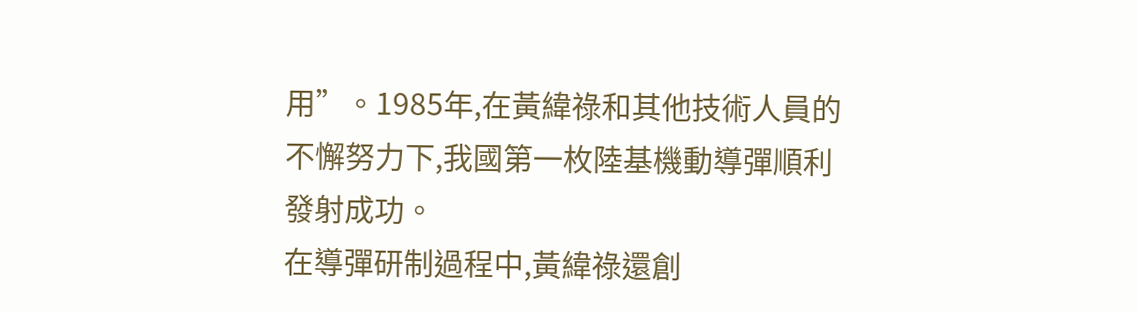用”。1985年,在黃緯祿和其他技術人員的不懈努力下,我國第一枚陸基機動導彈順利發射成功。
在導彈研制過程中,黃緯祿還創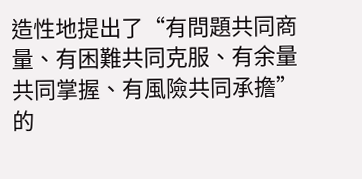造性地提出了“有問題共同商量、有困難共同克服、有余量共同掌握、有風險共同承擔”的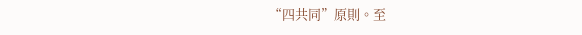“四共同”原則。至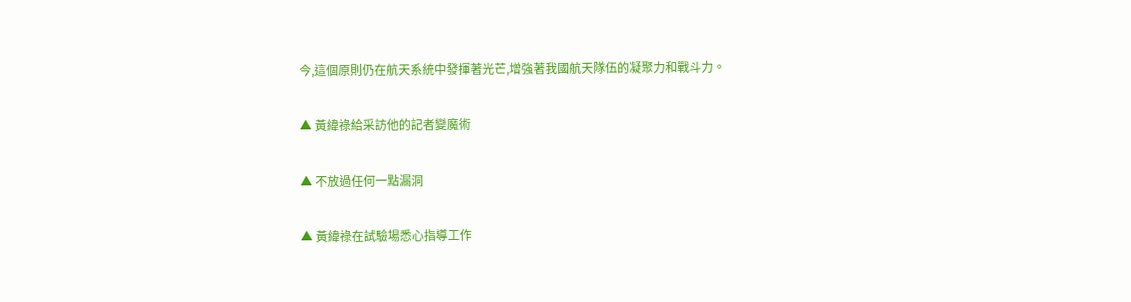今,這個原則仍在航天系統中發揮著光芒,增強著我國航天隊伍的凝聚力和戰斗力。

▲ 黃緯祿給采訪他的記者變魔術

▲ 不放過任何一點漏洞

▲ 黃緯祿在試驗場悉心指導工作